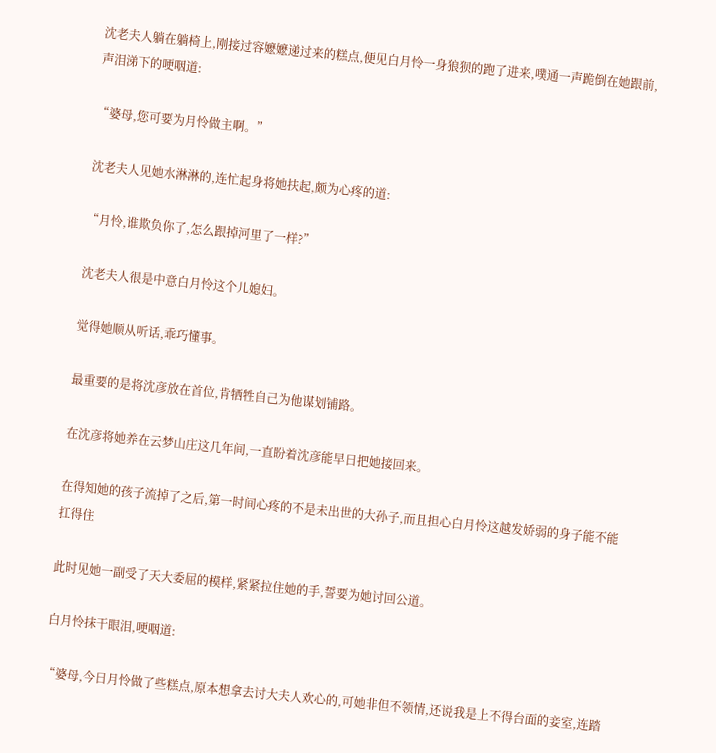沈老夫人躺在躺椅上,刚接过容嬷嬷递过来的糕点,便见白月怜一身狼狈的跑了进来,噗通一声跪倒在她跟前,声泪涕下的哽咽道:

“婆母,您可要为月怜做主啊。”

沈老夫人见她水淋淋的,连忙起身将她扶起,颇为心疼的道:

“月怜,谁欺负你了,怎么跟掉河里了一样?”

沈老夫人很是中意白月怜这个儿媳妇。

觉得她顺从听话,乖巧懂事。

最重要的是将沈彦放在首位,肯牺牲自己为他谋划铺路。

在沈彦将她养在云梦山庄这几年间,一直盼着沈彦能早日把她接回来。

在得知她的孩子流掉了之后,第一时间心疼的不是未出世的大孙子,而且担心白月怜这越发娇弱的身子能不能扛得住

此时见她一副受了天大委屈的模样,紧紧拉住她的手,誓要为她讨回公道。

白月怜抹干眼泪,哽咽道:

“婆母,今日月怜做了些糕点,原本想拿去讨大夫人欢心的,可她非但不领情,还说我是上不得台面的妾室,连踏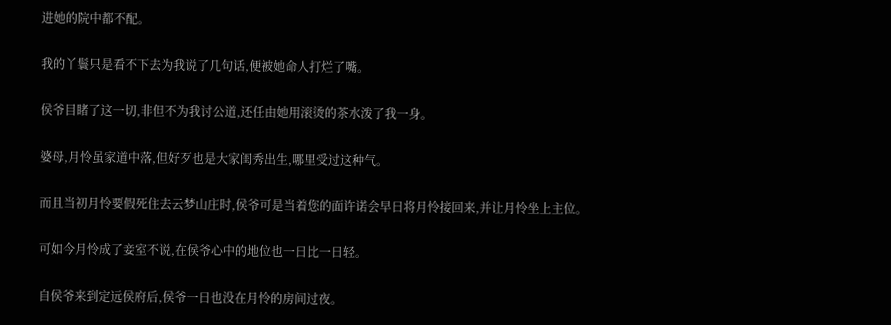进她的院中都不配。

我的丫鬟只是看不下去为我说了几句话,便被她命人打烂了嘴。

侯爷目睹了这一切,非但不为我讨公道,还任由她用滚烫的茶水泼了我一身。

婆母,月怜虽家道中落,但好歹也是大家闺秀出生,哪里受过这种气。

而且当初月怜要假死住去云梦山庄时,侯爷可是当着您的面许诺会早日将月怜接回来,并让月怜坐上主位。

可如今月怜成了妾室不说,在侯爷心中的地位也一日比一日轻。

自侯爷来到定远侯府后,侯爷一日也没在月怜的房间过夜。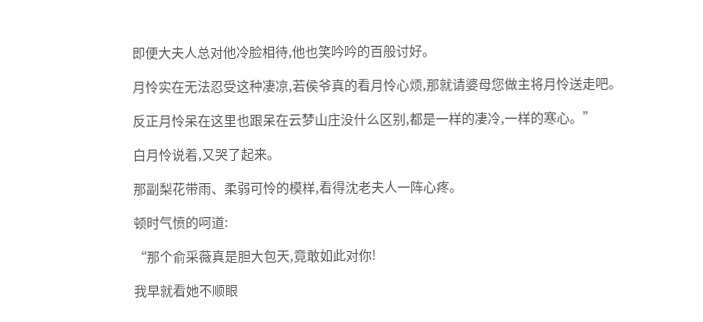即便大夫人总对他冷脸相待,他也笑吟吟的百般讨好。

月怜实在无法忍受这种凄凉,若侯爷真的看月怜心烦,那就请婆母您做主将月怜送走吧。

反正月怜呆在这里也跟呆在云梦山庄没什么区别,都是一样的凄冷,一样的寒心。”

白月怜说着,又哭了起来。

那副梨花带雨、柔弱可怜的模样,看得沈老夫人一阵心疼。

顿时气愤的呵道:

“那个俞采薇真是胆大包天,竟敢如此对你!

我早就看她不顺眼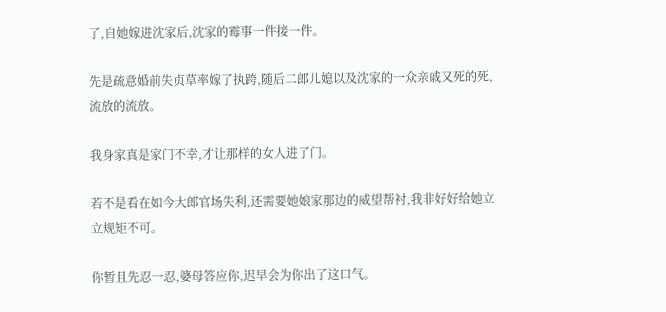了,自她嫁进沈家后,沈家的霉事一件接一件。

先是疏意婚前失贞草率嫁了执跨,随后二郎儿媳以及沈家的一众亲戚又死的死,流放的流放。

我身家真是家门不幸,才让那样的女人进了门。

若不是看在如今大郎官场失利,还需要她娘家那边的威望帮衬,我非好好给她立立规矩不可。

你暂且先忍一忍,婆母答应你,迟早会为你出了这口气。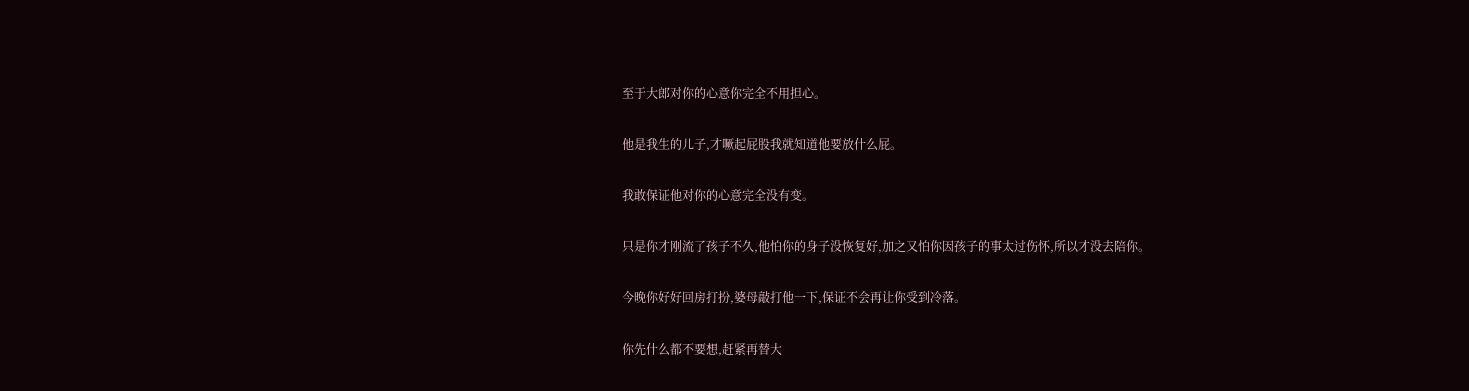至于大郎对你的心意你完全不用担心。

他是我生的儿子,才噘起屁股我就知道他要放什么屁。

我敢保证他对你的心意完全没有变。

只是你才刚流了孩子不久,他怕你的身子没恢复好,加之又怕你因孩子的事太过伤怀,所以才没去陪你。

今晚你好好回房打扮,婆母敲打他一下,保证不会再让你受到冷落。

你先什么都不要想,赶紧再替大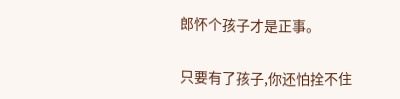郎怀个孩子才是正事。

只要有了孩子,你还怕拴不住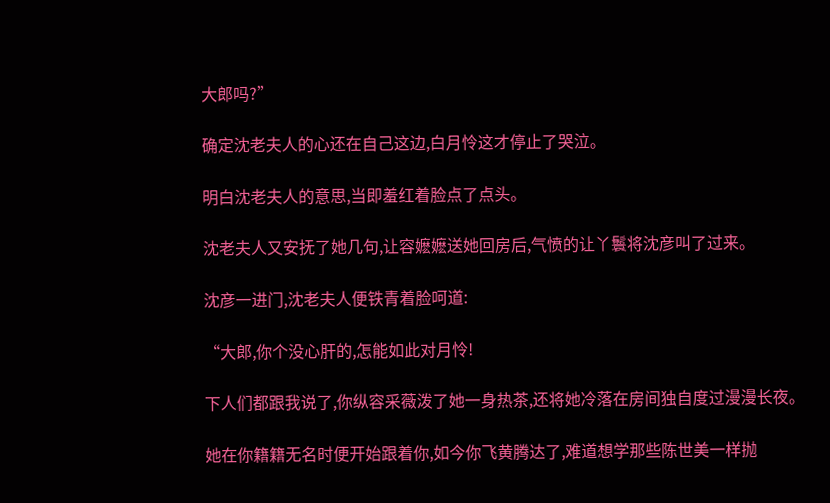大郎吗?”

确定沈老夫人的心还在自己这边,白月怜这才停止了哭泣。

明白沈老夫人的意思,当即羞红着脸点了点头。

沈老夫人又安抚了她几句,让容嬷嬷送她回房后,气愤的让丫鬟将沈彦叫了过来。

沈彦一进门,沈老夫人便铁青着脸呵道:

“大郎,你个没心肝的,怎能如此对月怜!

下人们都跟我说了,你纵容采薇泼了她一身热茶,还将她冷落在房间独自度过漫漫长夜。

她在你籍籍无名时便开始跟着你,如今你飞黄腾达了,难道想学那些陈世美一样抛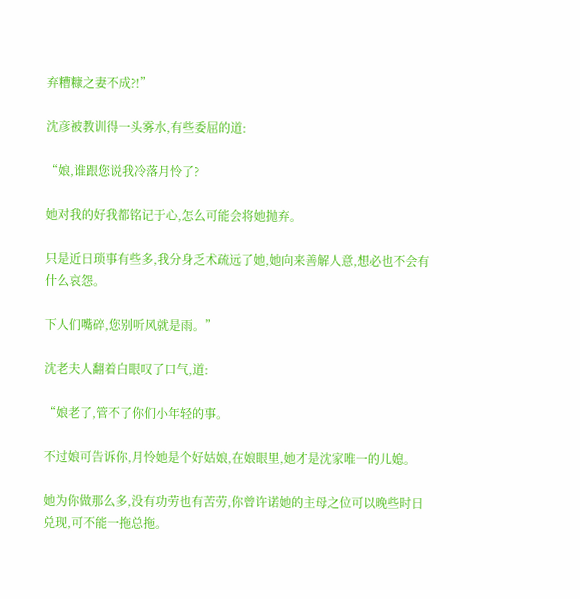弃糟糠之妻不成?!”

沈彦被教训得一头雾水,有些委屈的道:

“娘,谁跟您说我冷落月怜了?

她对我的好我都铭记于心,怎么可能会将她抛弃。

只是近日琐事有些多,我分身乏术疏远了她,她向来善解人意,想必也不会有什么哀怨。

下人们嘴碎,您别听风就是雨。”

沈老夫人翻着白眼叹了口气,道:

“娘老了,管不了你们小年轻的事。

不过娘可告诉你,月怜她是个好姑娘,在娘眼里,她才是沈家唯一的儿媳。

她为你做那么多,没有功劳也有苦劳,你曾许诺她的主母之位可以晚些时日兑现,可不能一拖总拖。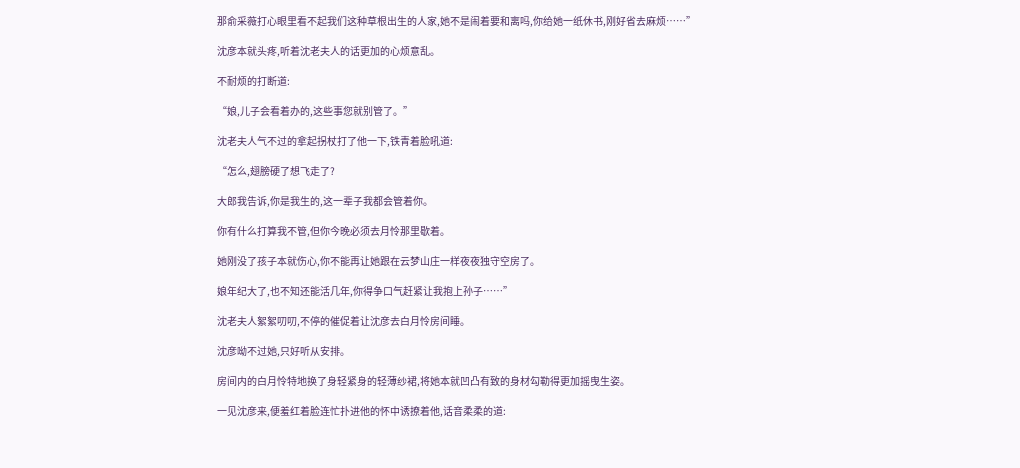那俞采薇打心眼里看不起我们这种草根出生的人家,她不是闹着要和离吗,你给她一纸休书,刚好省去麻烦……”

沈彦本就头疼,听着沈老夫人的话更加的心烦意乱。

不耐烦的打断道:

“娘,儿子会看着办的,这些事您就别管了。”

沈老夫人气不过的拿起拐杖打了他一下,铁青着脸吼道:

“怎么,翅膀硬了想飞走了?

大郎我告诉,你是我生的,这一辈子我都会管着你。

你有什么打算我不管,但你今晚必须去月怜那里歇着。

她刚没了孩子本就伤心,你不能再让她跟在云梦山庄一样夜夜独守空房了。

娘年纪大了,也不知还能活几年,你得争口气赶紧让我抱上孙子……”

沈老夫人絮絮叨叨,不停的催促着让沈彦去白月怜房间睡。

沈彦呦不过她,只好听从安排。

房间内的白月怜特地换了身轻紧身的轻薄纱裙,将她本就凹凸有致的身材勾勒得更加摇曳生姿。

一见沈彦来,便羞红着脸连忙扑进他的怀中诱撩着他,话音柔柔的道: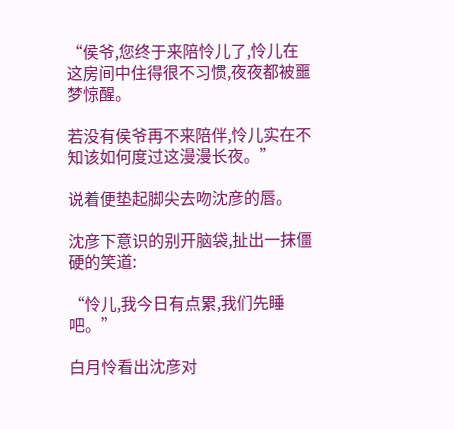“侯爷,您终于来陪怜儿了,怜儿在这房间中住得很不习惯,夜夜都被噩梦惊醒。

若没有侯爷再不来陪伴,怜儿实在不知该如何度过这漫漫长夜。”

说着便垫起脚尖去吻沈彦的唇。

沈彦下意识的别开脑袋,扯出一抹僵硬的笑道:

“怜儿,我今日有点累,我们先睡吧。”

白月怜看出沈彦对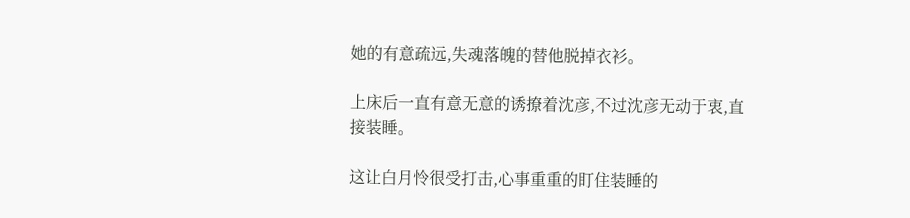她的有意疏远,失魂落魄的替他脱掉衣衫。

上床后一直有意无意的诱撩着沈彦,不过沈彦无动于衷,直接装睡。

这让白月怜很受打击,心事重重的盯住装睡的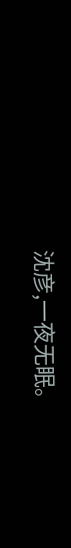沈彦,一夜无眠。